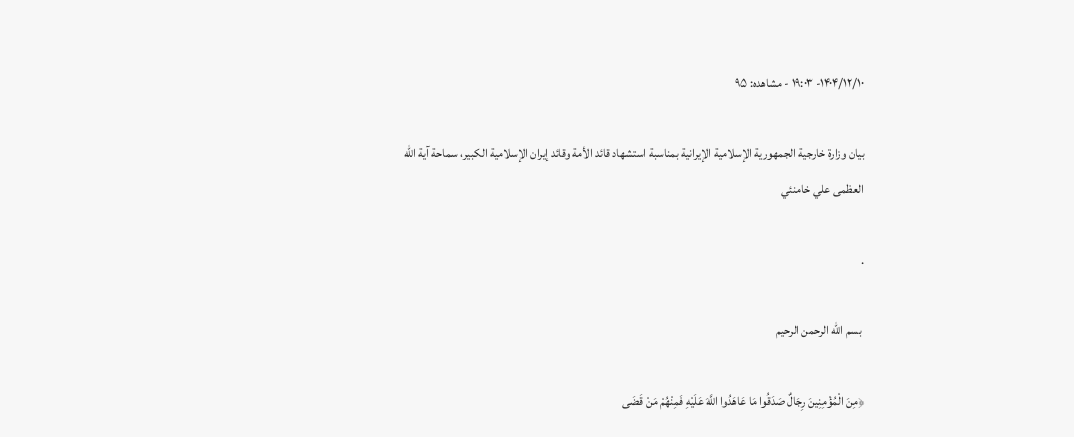۱۴۰۴/۱۲/۱۰- ۱۹:۰۳ - مشاهده: ۹۵

بيان وزارة خارجية الجمهورية الإسلامية الإيرانية بمناسبة استشهاد قائد الأمة وقائد إيران الإسلامية الكبير، سماحة آية الله العظمى علي خامنئي

.

 بسم الله الرحمن الرحيم

﴿مِنَ الْمُؤْمِنِينَ رِجَالٌ صَدَقُوا مَا عَاهَدُوا اللَّهَ عَلَيْهِ فَمِنْهُمْ مَنْ قَضَى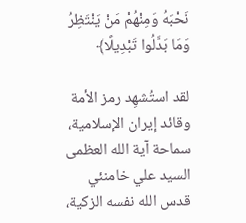نَحْبَهُ وَمِنْهُمْ مَنْ يَنْتَظِرُ وَمَا بَدَّلُوا تَبْدِيلًا﴾

لقد استُشهِد رمز الأمة وقائد إيران الإسلامية، سماحة آية الله العظمى السيد علي خامنئي قدس الله نفسه الزكية،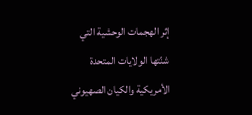إثر الهجمات الوحشية التي شنّتها الولايات المتحدة الأمريكية والكيان الصهيوني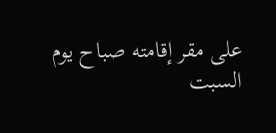على مقر إقامته صباح يوم السبت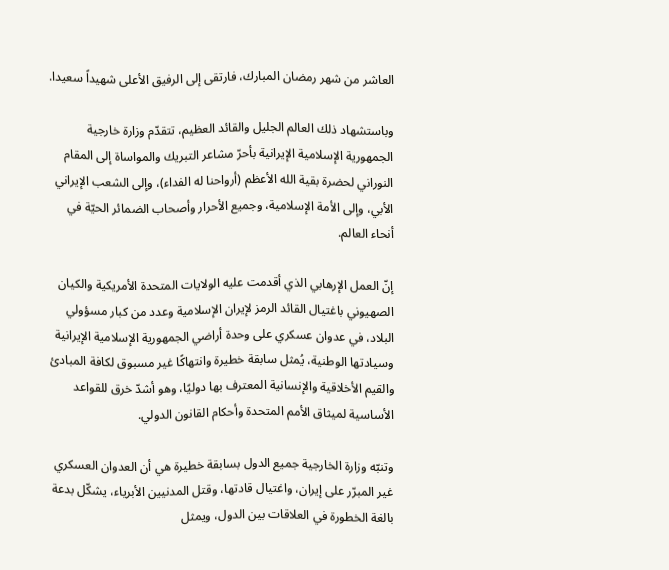العاشر من شهر رمضان المبارك، فارتقى إلى الرفيق الأعلى شهيداً سعيدا.

وباستشهاد ذلك العالم الجليل والقائد العظيم، تتقدّم وزارة خارجية الجمهورية الإسلامية الإيرانية بأحرّ مشاعر التبريك والمواساة إلى المقام النوراني لحضرة بقية الله الأعظم (أرواحنا له الفداء)، وإلى الشعب الإيراني الأبي، وإلى الأمة الإسلامية، وجميع الأحرار وأصحاب الضمائر الحيّة في أنحاء العالم.

إنّ العمل الإرهابي الذي أقدمت عليه الولايات المتحدة الأمريكية والكيان الصهيوني باغتيال القائد الرمز لإيران الإسلامية وعدد من كبار مسؤولي البلاد، في عدوان عسكري على وحدة أراضي الجمهورية الإسلامية الإيرانية وسيادتها الوطنية، يُمثل سابقة خطيرة وانتهاكًا غير مسبوق لكافة المبادئ والقيم الأخلاقية والإنسانية المعترف بها دوليًا، وهو أشدّ خرق للقواعد الأساسية لميثاق الأمم المتحدة وأحكام القانون الدولي.

وتنبّه وزارة الخارجية جميع الدول بسابقة خطيرة هي أن العدوان العسكري غير المبرّر على إيران، واغتيال قادتها، وقتل المدنيين الأبرياء، يشكّل بدعة بالغة الخطورة في العلاقات بين الدول، ويمثل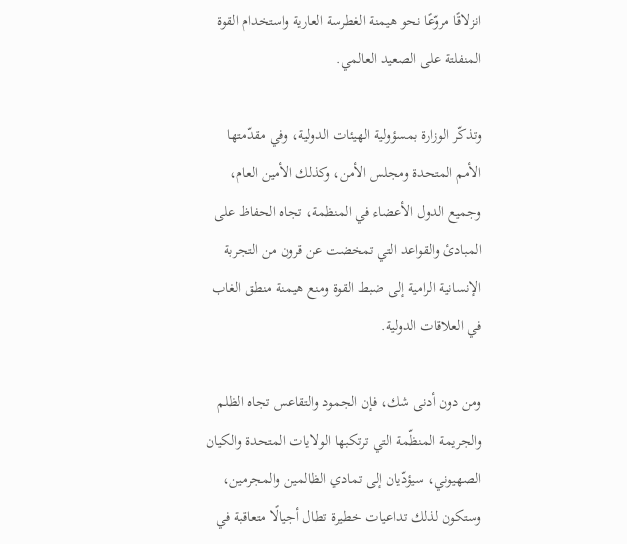انزلاقًا مروّعًا نحو هيمنة الغطرسة العارية واستخدام القوة المنفلتة على الصعيد العالمي.

وتذكّر الوزارة بمسؤولية الهيئات الدولية، وفي مقدّمتها الأمم المتحدة ومجلس الأمن، وكذلك الأمين العام، وجميع الدول الأعضاء في المنظمة، تجاه الحفاظ على المبادئ والقواعد التي تمخضت عن قرون من التجربة الإنسانية الرامية إلى ضبط القوة ومنع هيمنة منطق الغاب في العلاقات الدولية.

ومن دون أدنى شك، فإن الجمود والتقاعس تجاه الظلم والجريمة المنظّمة التي ترتكبها الولايات المتحدة والكيان الصهيوني، سيؤدّيان إلى تمادي الظالمين والمجرمين، وستكون لذلك تداعيات خطيرة تطال أجيالًا متعاقبة في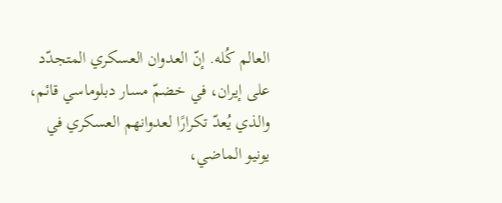العالم كُله. إنّ العدوان العسكري المتجدّد على إيران، في خضمّ مسار دبلوماسي قائم، والذي يُعدّ تكرارًا لعدوانهم العسكري في يونيو الماضي،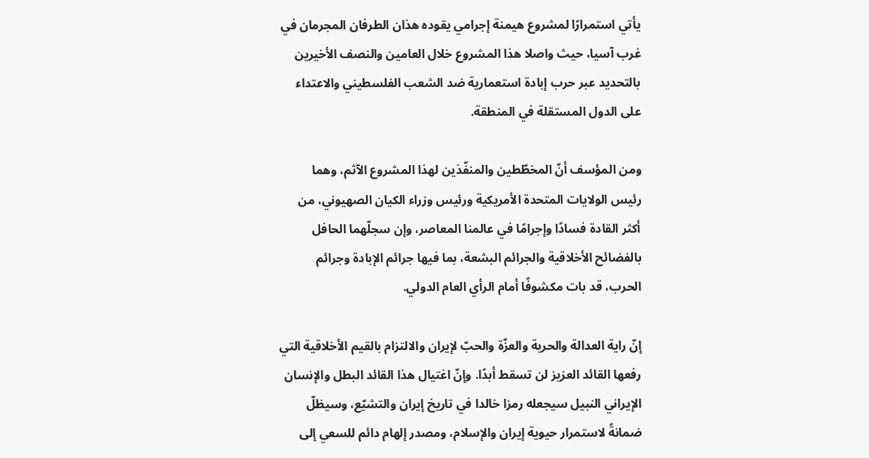يأتي استمرارًا لمشروع هيمنة إجرامي يقوده هذان الطرفان المجرمان في غرب آسيا، حيث واصلا هذا المشروع خلال العامين والنصف الأخيرين بالتحديد عبر حرب إبادة استعمارية ضد الشعب الفلسطيني والاعتداء على الدول المستقلة في المنطقة.

ومن المؤسف أنّ المخطّطين والمنفّذين لهذا المشروع الآثم، وهما رئيس الولايات المتحدة الأمريكية ورئيس وزراء الكيان الصهيوني، من أكثر القادة فسادًا وإجرامًا في عالمنا المعاصر، وإن سجلّهما الحافل بالفضائح الأخلاقية والجرائم البشعة، بما فيها جرائم الإبادة وجرائم الحرب، قد بات مكشوفًا أمام الرأي العام الدولي.

إنّ راية العدالة والحرية والعزّة والحبّ لإيران والالتزام بالقيم الأخلاقية التي رفعها القائد العزيز لن تسقط أبدًا. وإنّ اغتيال هذا القائد البطل والإنسان الإيراني النبيل سيجعله رمزا خالدا في تاريخ إيران والتشيّع، وسيظلّ ضمانةً لاستمرار حيوية إيران والإسلام، ومصدر إلهام دائم للسعي إلى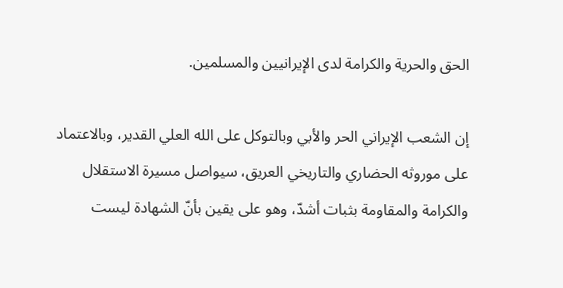الحق والحرية والكرامة لدى الإيرانيين والمسلمين.

إن الشعب الإيراني الحر والأبي وبالتوكل على الله العلي القدير، وبالاعتماد على موروثه الحضاري والتاريخي العريق، سيواصل مسيرة الاستقلال والكرامة والمقاومة بثبات أشدّ، وهو على يقين بأنّ الشهادة ليست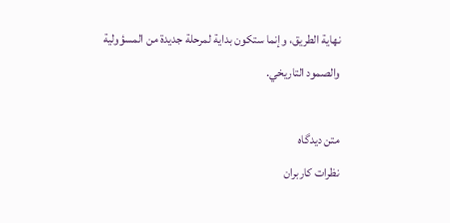نهاية الطريق، وإنما ستكون بداية لمرحلة جديدة من المسؤولية والصمود التاريخي.

متن دیدگاه
نظرات کاربران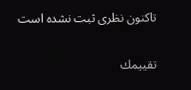تاکنون نظری ثبت نشده است

تقییمك